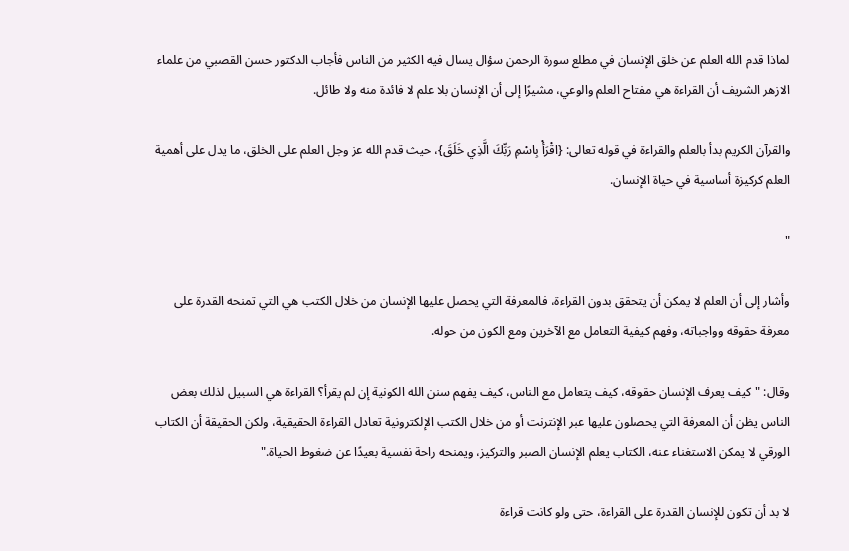لماذا قدم الله العلم عن خلق الإنسان في مطلع سورة الرحمن سؤال يسال فيه الكثير من الناس فأجاب الدكتور حسن القصبي من علماء الازهر الشريف أن القراءة هي مفتاح العلم والوعي، مشيرًا إلى أن الإنسان بلا علم لا فائدة منه ولا طائل.

والقرآن الكريم بدأ بالعلم والقراءة في قوله تعالى: {اقْرَأْ بِاسْمِ رَبِّكَ الَّذِي خَلَقَ}، حيث قدم الله عز وجل العلم على الخلق، ما يدل على أهمية العلم كركيزة أساسية في حياة الإنسان.

"

وأشار إلى أن العلم لا يمكن أن يتحقق بدون القراءة، فالمعرفة التي يحصل عليها الإنسان من خلال الكتب هي التي تمنحه القدرة على معرفة حقوقه وواجباته، وفهم كيفية التعامل مع الآخرين ومع الكون من حوله.

وقال: "كيف يعرف الإنسان حقوقه، كيف يتعامل مع الناس، كيف يفهم سنن الله الكونية إن لم يقرأ؟ القراءة هي السبيل لذلك بعض الناس يظن أن المعرفة التي يحصلون عليها عبر الإنترنت أو من خلال الكتب الإلكترونية تعادل القراءة الحقيقية، ولكن الحقيقة أن الكتاب الورقي لا يمكن الاستغناء عنه، الكتاب يعلم الإنسان الصبر والتركيز، ويمنحه راحة نفسية بعيدًا عن ضغوط الحياة."

لا بد أن تكون للإنسان القدرة على القراءة، حتى ولو كانت قراءة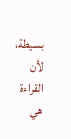بسيطة، لأن القراءة هي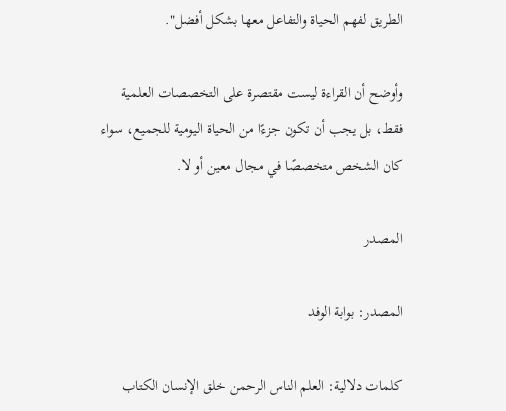الطريق لفهم الحياة والتفاعل معها بشكل أفضل".

وأوضح أن القراءة ليست مقتصرة على التخصصات العلمية فقط، بل يجب أن تكون جزءًا من الحياة اليومية للجميع، سواء كان الشخص متخصصًا في مجال معين أو لا.

المصدر

المصدر: بوابة الوفد

كلمات دلالية: العلم الناس الرحمن خلق الإنسان الكتاب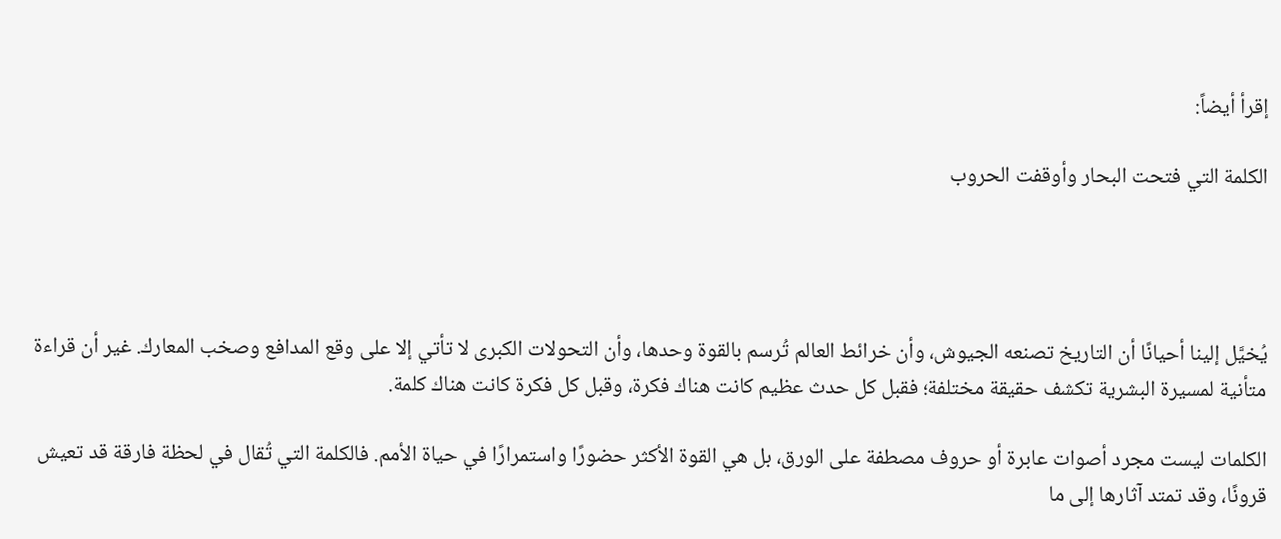إقرأ أيضاً:

الكلمة التي فتحت البحار وأوقفت الحروب




يُخيَّل إلينا أحيانًا أن التاريخ تصنعه الجيوش، وأن خرائط العالم تُرسم بالقوة وحدها، وأن التحولات الكبرى لا تأتي إلا على وقع المدافع وصخب المعارك. غير أن قراءة متأنية لمسيرة البشرية تكشف حقيقة مختلفة؛ فقبل كل حدث عظيم كانت هناك فكرة، وقبل كل فكرة كانت هناك كلمة.

الكلمات ليست مجرد أصوات عابرة أو حروف مصطفة على الورق، بل هي القوة الأكثر حضورًا واستمرارًا في حياة الأمم. فالكلمة التي تُقال في لحظة فارقة قد تعيش قرونًا، وقد تمتد آثارها إلى ما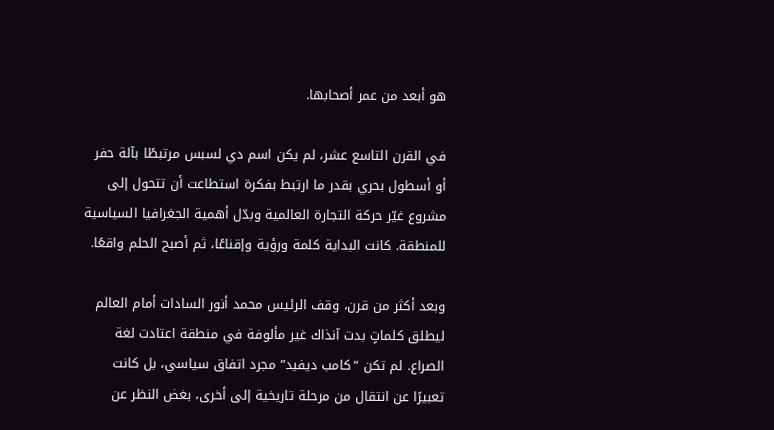هو أبعد من عمر أصحابها.

في القرن التاسع عشر، لم يكن اسم دي لسبس مرتبطًا بآلة حفر أو أسطول بحري بقدر ما ارتبط بفكرة استطاعت أن تتحول إلى مشروع غيّر حركة التجارة العالمية وبدّل أهمية الجغرافيا السياسية للمنطقة. كانت البداية كلمة ورؤية وإقناعًا، ثم أصبح الحلم واقعًا.

وبعد أكثر من قرن، وقف الرئيس محمد أنور السادات أمام العالم ليطلق كلماتٍ بدت آنذاك غير مألوفة في منطقة اعتادت لغة الصراع. لم تكن “كامب ديفيد” مجرد اتفاق سياسي، بل كانت تعبيرًا عن انتقال من مرحلة تاريخية إلى أخرى، بغض النظر عن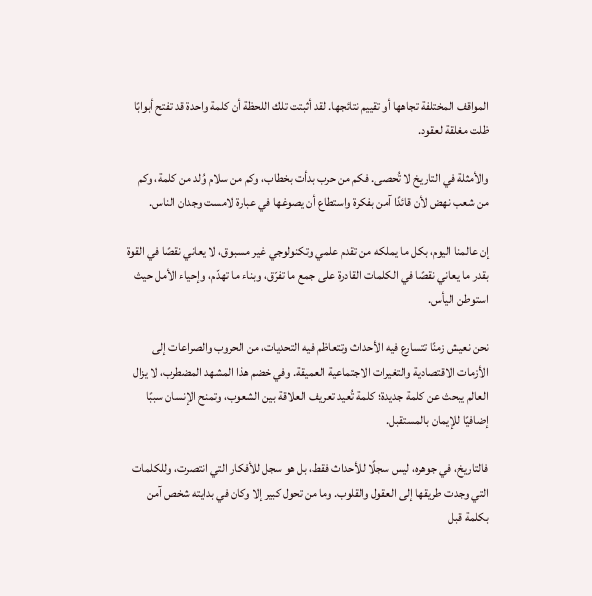المواقف المختلفة تجاهها أو تقييم نتائجها. لقد أثبتت تلك اللحظة أن كلمة واحدة قد تفتح أبوابًا ظلت مغلقة لعقود.

والأمثلة في التاريخ لا تُحصى. فكم من حرب بدأت بخطاب، وكم من سلام وُلد من كلمة، وكم من شعب نهض لأن قائدًا آمن بفكرة واستطاع أن يصوغها في عبارة لامست وجدان الناس.

إن عالمنا اليوم، بكل ما يملكه من تقدم علمي وتكنولوجي غير مسبوق، لا يعاني نقصًا في القوة بقدر ما يعاني نقصًا في الكلمات القادرة على جمع ما تفرّق، وبناء ما تهدّم، وإحياء الأمل حيث استوطن اليأس.

نحن نعيش زمنًا تتسارع فيه الأحداث وتتعاظم فيه التحديات، من الحروب والصراعات إلى الأزمات الاقتصادية والتغيرات الاجتماعية العميقة. وفي خضم هذا المشهد المضطرب، لا يزال العالم يبحث عن كلمة جديدة؛ كلمة تُعيد تعريف العلاقة بين الشعوب، وتمنح الإنسان سببًا إضافيًا للإيمان بالمستقبل.

فالتاريخ، في جوهره، ليس سجلًا للأحداث فقط، بل هو سجل للأفكار التي انتصرت، وللكلمات التي وجدت طريقها إلى العقول والقلوب. وما من تحول كبير إلا وكان في بدايته شخص آمن بكلمة قبل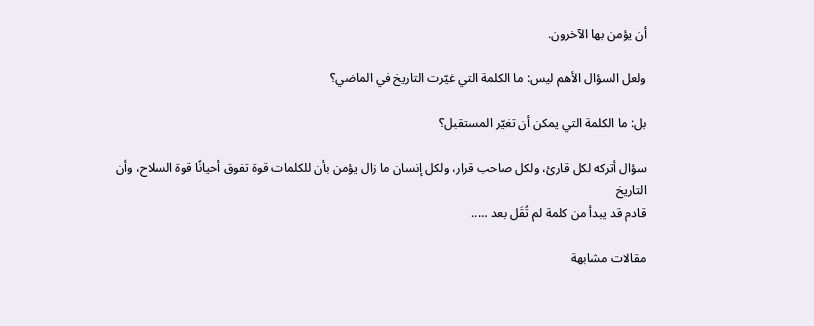أن يؤمن بها الآخرون.

ولعل السؤال الأهم ليس: ما الكلمة التي غيّرت التاريخ في الماضي؟

بل: ما الكلمة التي يمكن أن تغيّر المستقبل؟

سؤال أتركه لكل قارئ، ولكل صاحب قرار، ولكل إنسان ما زال يؤمن بأن للكلمات قوة تفوق أحيانًا قوة السلاح، وأن التاريخ
قادم قد يبدأ من كلمة لم تُقَل بعد …..

مقالات مشابهة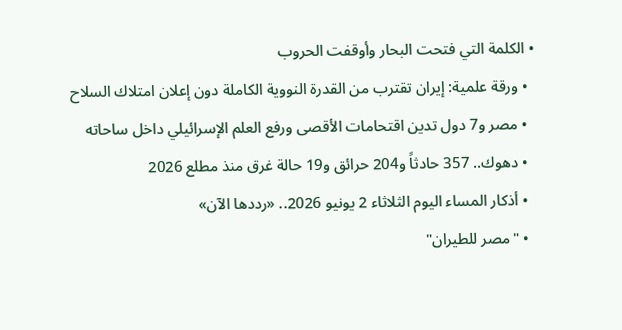• الكلمة التي فتحت البحار وأوقفت الحروب
  • ورقة علمية: إيران تقترب من القدرة النووية الكاملة دون إعلان امتلاك السلاح
  • مصر و7 دول تدين اقتحامات الأقصى ورفع العلم الإسرائيلي داخل ساحاته
  • دهوك.. 357 حادثاً و204 حرائق و19 حالة غرق منذ مطلع 2026
  • أذكار المساء اليوم الثلاثاء 2 يونيو 2026.. «رددها الآن»
  • "مصر للطيران"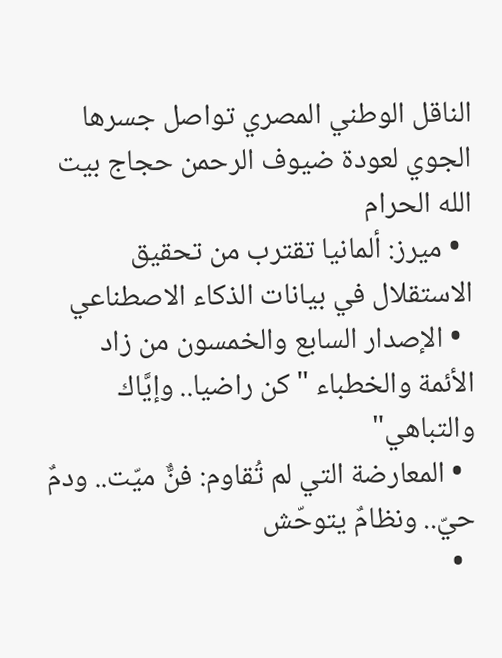الناقل الوطني المصري تواصل جسرها الجوي لعودة ضيوف الرحمن حجاج بيت الله الحرام
  • ميرز: ألمانيا تقترب من تحقيق الاستقلال في بيانات الذكاء الاصطناعي
  • الإصدار السابع والخمسون من زاد الأئمة والخطباء "كن راضيا.. وإيَّاك والتباهي"
  • المعارضة التي لم تُقاوم: فنٌّ ميّت.. ودمٌ حيّ.. ونظامٌ يتوحّش
  •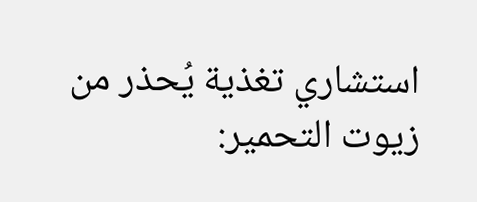استشاري تغذية يُحذر من زيوت التحمير: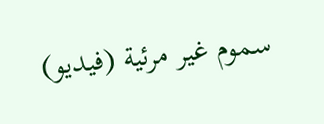سموم غير مرئية (فيديو)